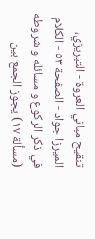تنقيح مباني العروة - التبريزي، الميرزا جواد - الصفحة ٥٣ - الكلام في ذكر الركوع و مسائله و شروطه
(مسألة ١٧) يجوز الجمع بين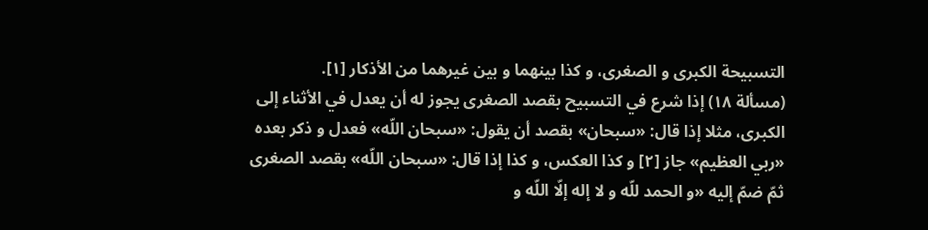التسبيحة الكبرى و الصغرى، و كذا بينهما و بين غيرهما من الأذكار [١].
(مسألة ١٨) إذا شرع في التسبيح بقصد الصغرى يجوز له أن يعدل في الأثناء إلى الكبرى، مثلا إذا قال: «سبحان» بقصد أن يقول: «سبحان اللّه» فعدل و ذكر بعده «ربي العظيم» جاز [٢] و كذا العكس، و كذا إذا قال: «سبحان اللّه» بقصد الصغرى ثمّ ضمّ إليه «و الحمد للّه و لا إله إلّا اللّه و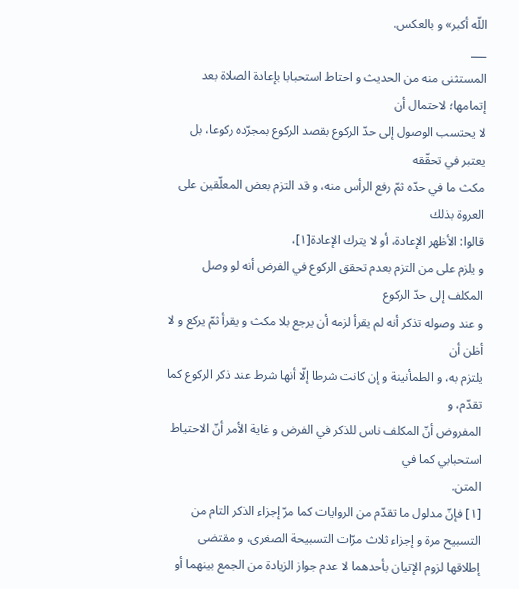اللّه أكبر» و بالعكس.
___
المستثنى منه من الحديث و احتاط استحبابا بإعادة الصلاة بعد إتمامها؛ لاحتمال أن
لا يحتسب الوصول إلى حدّ الركوع بقصد الركوع بمجرّده ركوعا، بل يعتبر في تحقّقه
مكث ما في حدّه ثمّ رفع الرأس منه، و قد التزم بعض المعلّقين على العروة بذلك
قالوا: الأظهر الإعادة، أو لا يترك الإعادة[١]،
و يلزم على من التزم بعدم تحقق الركوع في الفرض أنه لو وصل المكلف إلى حدّ الركوع
و عند وصوله تذكر أنه لم يقرأ لزمه أن يرجع بلا مكث و يقرأ ثمّ يركع و لا أظن أن
يلتزم به، و الطمأنينة و إن كانت شرطا إلّا أنها شرط عند ذكر الركوع كما تقدّم، و
المفروض أنّ المكلف ناس للذكر في الفرض و غاية الأمر أنّ الاحتياط استحبابي كما في
المتن.
[١] فإنّ مدلول ما تقدّم من الروايات كما مرّ إجزاء الذكر التام من التسبيح مرة و إجزاء ثلاث مرّات التسبيحة الصغرى، و مقتضى إطلاقها لزوم الإتيان بأحدهما لا عدم جواز الزيادة من الجمع بينهما أو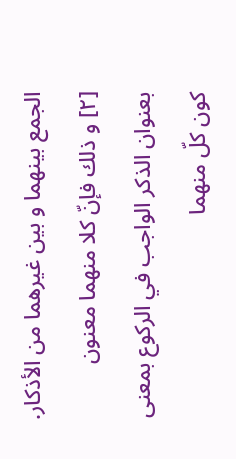الجمع بينهما و بين غيرهما من الأذكار.
[٢] و ذلك فإنّ كلا منهما معنون بعنوان الذكر الواجب في الركوع بمعنى كون كلّ منهما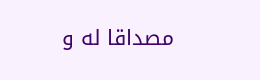مصداقا له و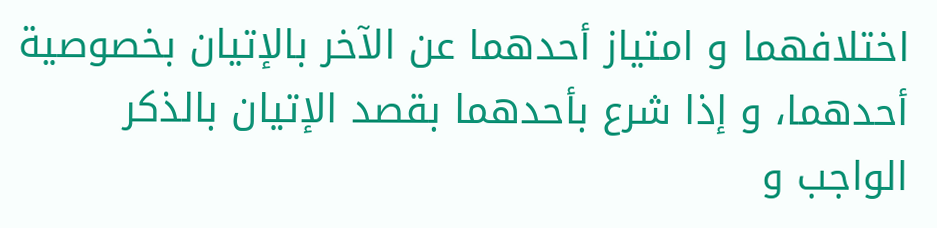اختلافهما و امتياز أحدهما عن الآخر بالإتيان بخصوصية أحدهما، و إذا شرع بأحدهما بقصد الإتيان بالذكر الواجب و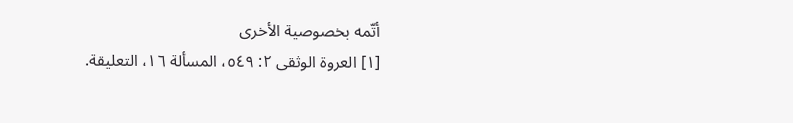أتّمه بخصوصية الأخرى
[١] العروة الوثقى ٢: ٥٤٩، المسألة ١٦، التعليقة.